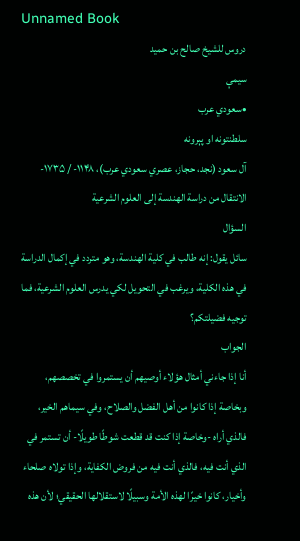Unnamed Book
دروس للشيخ صالح بن حميد
سیمې
•سعودي عرب
سلطنتونه او پېرونه
آل سعود (نجد، حجاز، عصري سعودي عرب)، ۱۱۴۸- / ۱۷۳۵-
الانتقال من دراسة الهندسة إلى العلوم الشرعية
السؤال
سائل يقول: إنه طالب في كلية الهندسة، وهو متردد في إكمال الدراسة في هذه الكلية، ويرغب في التحويل لكي يدرس العلوم الشرعية، فما توجيه فضيلتكم؟
الجواب
أنا إذا جاءني أمثال هؤلاء أوصيهم أن يستمروا في تخصصهم، وبخاصة إذا كانوا من أهل الفضل والصلاح، وفي سيماهم الخير، فالذي أراه -وخاصة إذا كنت قد قطعت شوطًا طويلًا- أن تستمر في الذي أنت فيه، فالذي أنت فيه من فروض الكفاية، وإذا تولاه صلحاء وأخيار، كانوا خيرًا لهذه الأمة وسبيلًا لاستقلالها الحقيقي؛ لأن هذه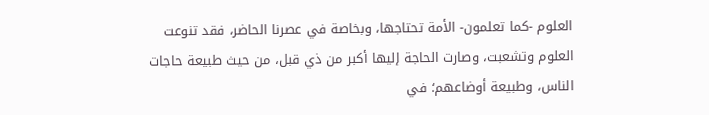العلوم -كما تعلمون- الأمة تحتاجها، وبخاصة في عصرنا الحاضر، فقد تنوعت العلوم وتشعبت، وصارت الحاجة إليها أكبر من ذي قبل، من حيث طبيعة حاجات الناس، وطبيعة أوضاعهم؛ في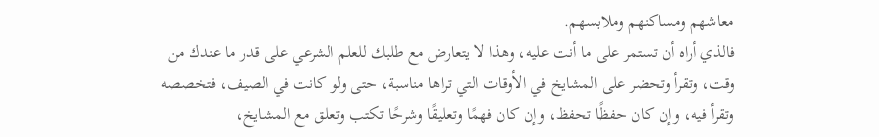معاشهم ومساكنهم وملابسهم.
فالذي أراه أن تستمر على ما أنت عليه، وهذا لا يتعارض مع طلبك للعلم الشرعي على قدر ما عندك من وقت، وتقرأ وتحضر على المشايخ في الأوقات التي تراها مناسبة، حتى ولو كانت في الصيف، فتخصصه وتقرأ فيه، وإن كان حفظًا تحفظ، وإن كان فهمًا وتعليقًا وشرحًا تكتب وتعلق مع المشايخ،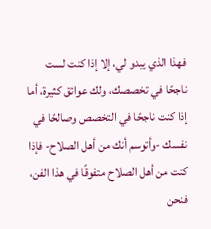فهذا الذي يبدو لي، إلا إذا كنت لست ناجحًا في تخصصك، ولك عوائق كثيرة، أما إذا كنت ناجحًا في التخصص وصالحًا في نفسك -وأتوسم أنك من أهل الصلاح- فإذا كنت من أهل الصلاح متفوقًا في هذا الفن، فنحن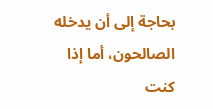بحاجة إلى أن يدخله الصالحون، أما إذا كنت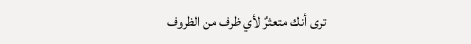ترى أنك متعثرٌ لأي ظرف من الظروف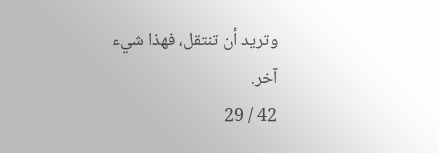وتريد أن تنتقل، فهذا شيء آخر.
42 / 29